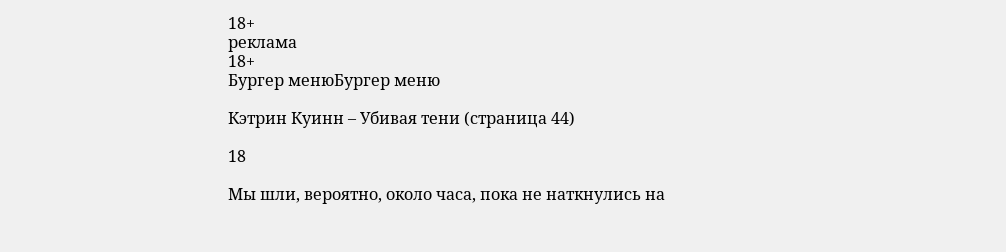18+
реклама
18+
Бургер менюБургер меню

Кэтрин Куинн – Убивая тени (страница 44)

18

Мы шли, вероятно, около часа, пока не наткнулись на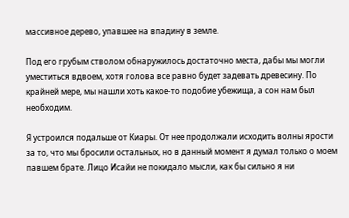массивное дерево, упавшее на впадину в земле.

Под его грубым стволом обнаружилось достаточно места, дабы мы могли уместиться вдвоем, хотя голова все равно будет задевать древесину. По крайней мере, мы нашли хоть какое-то подобие убежища, а сон нам был необходим.

Я устроился подальше от Киары. От нее продолжали исходить волны ярости за то, что мы бросили остальных, но в данный момент я думал только о моем павшем брате. Лицо Исайи не покидало мысли, как бы сильно я ни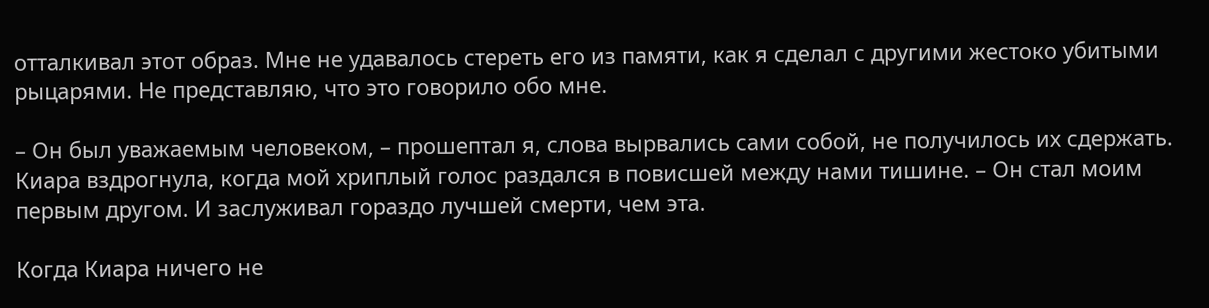отталкивал этот образ. Мне не удавалось стереть его из памяти, как я сделал с другими жестоко убитыми рыцарями. Не представляю, что это говорило обо мне.

– Он был уважаемым человеком, – прошептал я, слова вырвались сами собой, не получилось их сдержать. Киара вздрогнула, когда мой хриплый голос раздался в повисшей между нами тишине. – Он стал моим первым другом. И заслуживал гораздо лучшей смерти, чем эта.

Когда Киара ничего не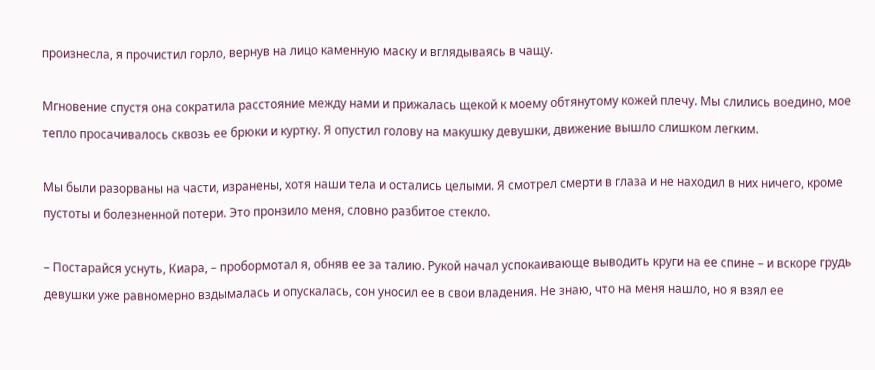произнесла, я прочистил горло, вернув на лицо каменную маску и вглядываясь в чащу.

Мгновение спустя она сократила расстояние между нами и прижалась щекой к моему обтянутому кожей плечу. Мы слились воедино, мое тепло просачивалось сквозь ее брюки и куртку. Я опустил голову на макушку девушки, движение вышло слишком легким.

Мы были разорваны на части, изранены, хотя наши тела и остались целыми. Я смотрел смерти в глаза и не находил в них ничего, кроме пустоты и болезненной потери. Это пронзило меня, словно разбитое стекло.

– Постарайся уснуть, Киара, – пробормотал я, обняв ее за талию. Рукой начал успокаивающе выводить круги на ее спине – и вскоре грудь девушки уже равномерно вздымалась и опускалась, сон уносил ее в свои владения. Не знаю, что на меня нашло, но я взял ее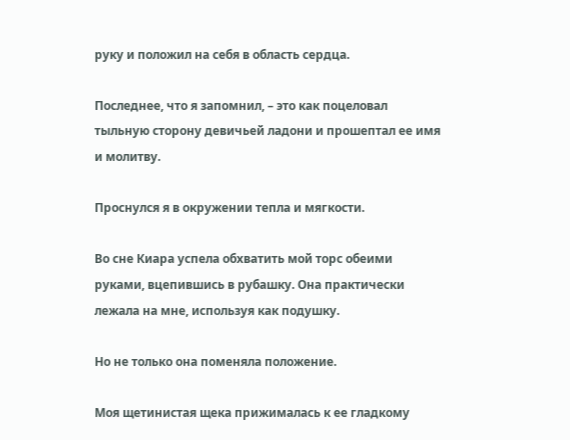руку и положил на себя в область сердца.

Последнее, что я запомнил, – это как поцеловал тыльную сторону девичьей ладони и прошептал ее имя и молитву.

Проснулся я в окружении тепла и мягкости.

Во сне Киара успела обхватить мой торс обеими руками, вцепившись в рубашку. Она практически лежала на мне, используя как подушку.

Но не только она поменяла положение.

Моя щетинистая щека прижималась к ее гладкому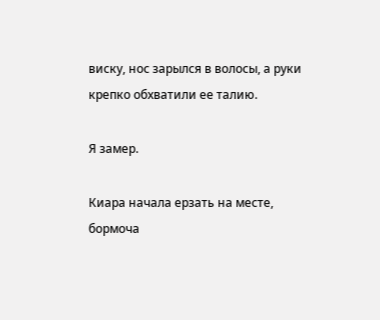виску, нос зарылся в волосы, а руки крепко обхватили ее талию.

Я замер.

Киара начала ерзать на месте, бормоча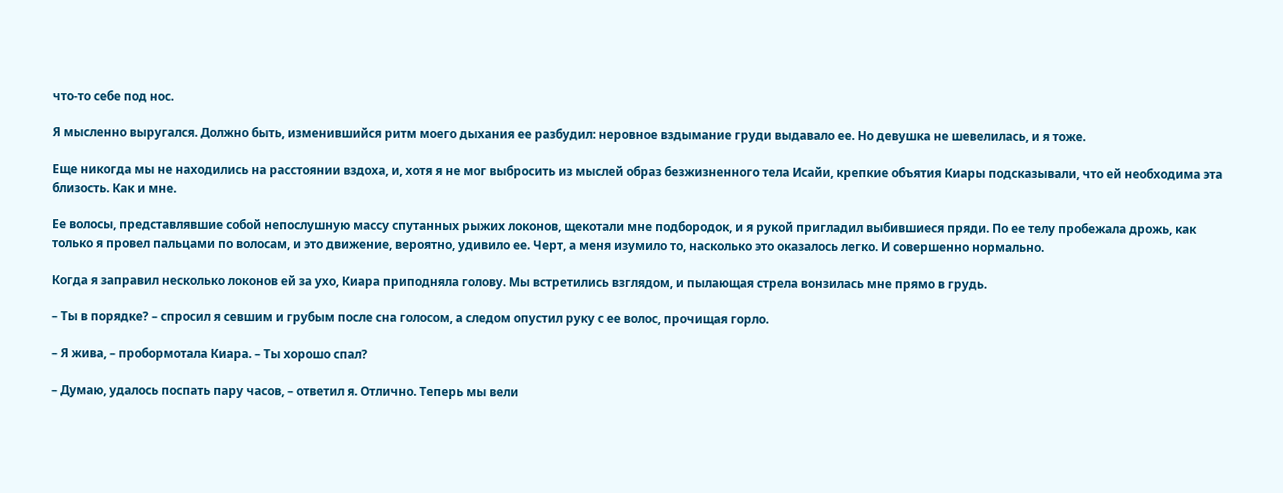что-то себе под нос.

Я мысленно выругался. Должно быть, изменившийся ритм моего дыхания ее разбудил: неровное вздымание груди выдавало ее. Но девушка не шевелилась, и я тоже.

Еще никогда мы не находились на расстоянии вздоха, и, хотя я не мог выбросить из мыслей образ безжизненного тела Исайи, крепкие объятия Киары подсказывали, что ей необходима эта близость. Как и мне.

Ее волосы, представлявшие собой непослушную массу спутанных рыжих локонов, щекотали мне подбородок, и я рукой пригладил выбившиеся пряди. По ее телу пробежала дрожь, как только я провел пальцами по волосам, и это движение, вероятно, удивило ее. Черт, а меня изумило то, насколько это оказалось легко. И совершенно нормально.

Когда я заправил несколько локонов ей за ухо, Киара приподняла голову. Мы встретились взглядом, и пылающая стрела вонзилась мне прямо в грудь.

– Ты в порядке? – спросил я севшим и грубым после сна голосом, а следом опустил руку с ее волос, прочищая горло.

– Я жива, – пробормотала Киара. – Ты хорошо спал?

– Думаю, удалось поспать пару часов, – ответил я. Отлично. Теперь мы вели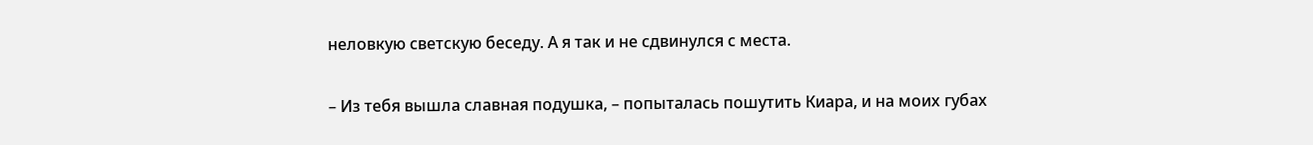неловкую светскую беседу. А я так и не сдвинулся с места.

– Из тебя вышла славная подушка, – попыталась пошутить Киара, и на моих губах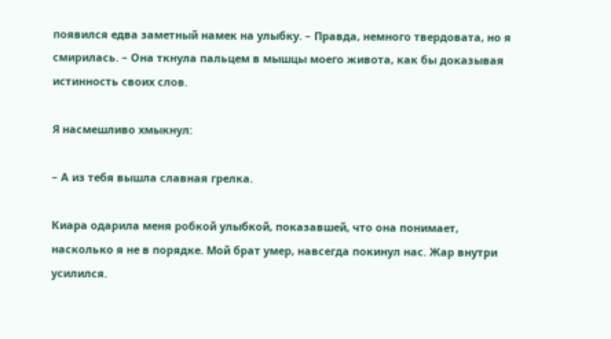появился едва заметный намек на улыбку. – Правда, немного твердовата, но я смирилась. – Она ткнула пальцем в мышцы моего живота, как бы доказывая истинность своих слов.

Я насмешливо хмыкнул:

– А из тебя вышла славная грелка.

Киара одарила меня робкой улыбкой, показавшей, что она понимает, насколько я не в порядке. Мой брат умер, навсегда покинул нас. Жар внутри усилился.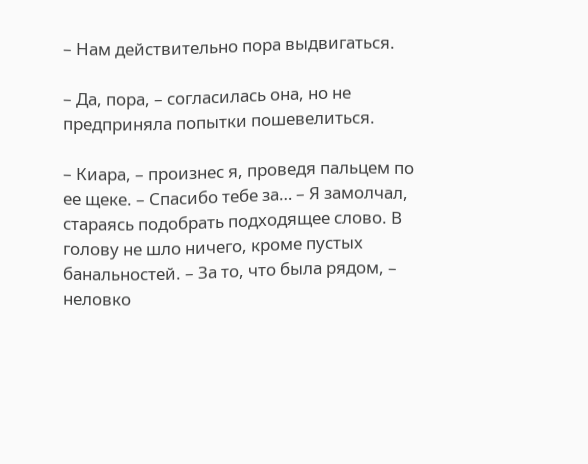– Нам действительно пора выдвигаться.

– Да, пора, – согласилась она, но не предприняла попытки пошевелиться.

– Киара, – произнес я, проведя пальцем по ее щеке. – Спасибо тебе за… – Я замолчал, стараясь подобрать подходящее слово. В голову не шло ничего, кроме пустых банальностей. – За то, что была рядом, – неловко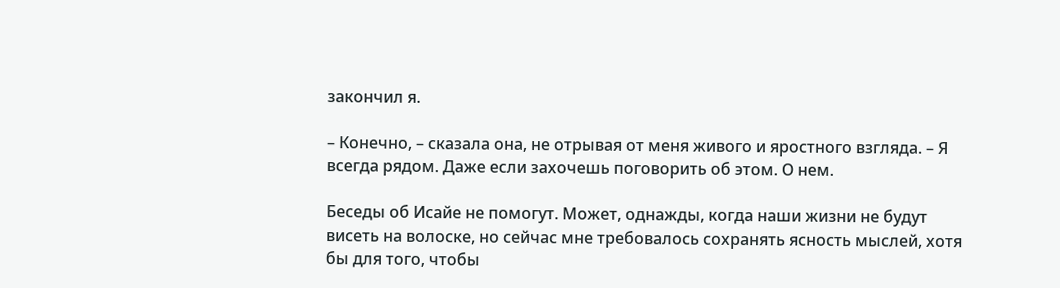закончил я.

– Конечно, – сказала она, не отрывая от меня живого и яростного взгляда. – Я всегда рядом. Даже если захочешь поговорить об этом. О нем.

Беседы об Исайе не помогут. Может, однажды, когда наши жизни не будут висеть на волоске, но сейчас мне требовалось сохранять ясность мыслей, хотя бы для того, чтобы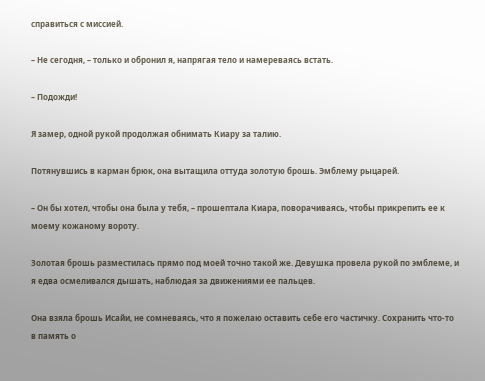справиться с миссией.

– Не сегодня, – только и обронил я, напрягая тело и намереваясь встать.

– Подожди!

Я замер, одной рукой продолжая обнимать Киару за талию.

Потянувшись в карман брюк, она вытащила оттуда золотую брошь. Эмблему рыцарей.

– Он бы хотел, чтобы она была у тебя, – прошептала Киара, поворачиваясь, чтобы прикрепить ее к моему кожаному вороту.

Золотая брошь разместилась прямо под моей точно такой же. Девушка провела рукой по эмблеме, и я едва осмеливался дышать, наблюдая за движениями ее пальцев.

Она взяла брошь Исайи, не сомневаясь, что я пожелаю оставить себе его частичку. Сохранить что-то в память о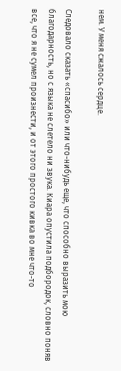нем. У меня сжалось сердце.

Следовало сказать «спасибо» или что-нибудь еще, что способно выразить мою благодарность, но с языка не слетело ни звука. Киара опустила подбородок, словно поняв все, что я не сумел произнести, и от этого простого кивка во мне что-то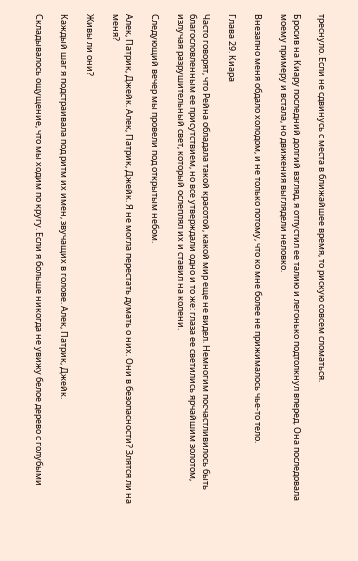треснуло. Если не сдвинусь с места в ближайшее время, то рискую совсем сломаться.

Бросив на Киару последний долгий взгляд, я отпустил ее талию и легонько подтолкнул вперед. Она последовала моему примеру и встала, но движения выглядели неловко.

Внезапно меня обдало холодом, и не только потому, что ко мне более не прижималось чье-то тело.

Глава 29. Киара

Часто говорят, что Рейна обладала такой красотой, какой мир еще не видел. Немногим посчастливилось быть благословленным ее присутствием, но все утверждали одно и то же: глаза ее светились ярчайшим золотом, излучая разрушительный свет, который ослеплял их и ставил на колени.

Следующий вечер мы провели под открытым небом.

Алек, Патрик, Джейк. Алек, Патрик, Джейк. Я не могла перестать думать о них. Они в безопасности? Злятся ли на меня?

Живы ли они?

Каждый шаг я подстраивала под ритм их имен, звучащих в голове. Алек, Патрик, Джейк.

Складывалось ощущение, что мы ходим по кругу. Если я больше никогда не увижу белое дерево с голубыми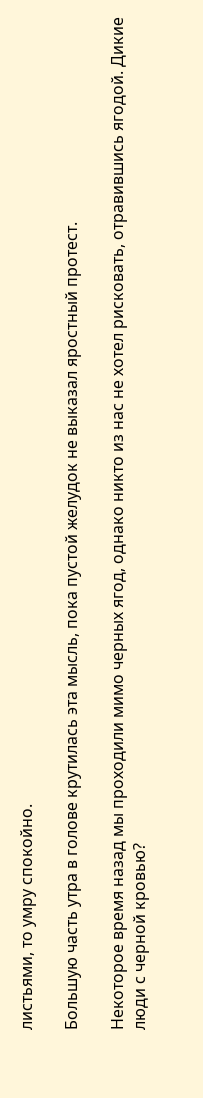листьями, то умру спокойно.

Большую часть утра в голове крутилась эта мысль, пока пустой желудок не выказал яростный протест.

Некоторое время назад мы проходили мимо черных ягод, однако никто из нас не хотел рисковать, отравившись ягодой. Дикие люди с черной кровью?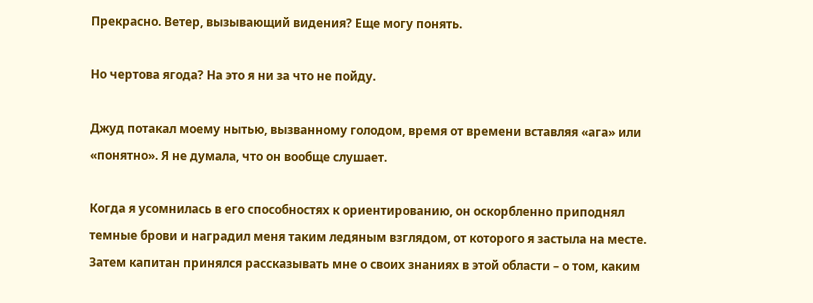Прекрасно. Ветер, вызывающий видения? Еще могу понять.

Но чертова ягода? На это я ни за что не пойду.

Джуд потакал моему нытью, вызванному голодом, время от времени вставляя «ага» или «понятно». Я не думала, что он вообще слушает.

Когда я усомнилась в его способностях к ориентированию, он оскорбленно приподнял темные брови и наградил меня таким ледяным взглядом, от которого я застыла на месте. Затем капитан принялся рассказывать мне о своих знаниях в этой области – о том, каким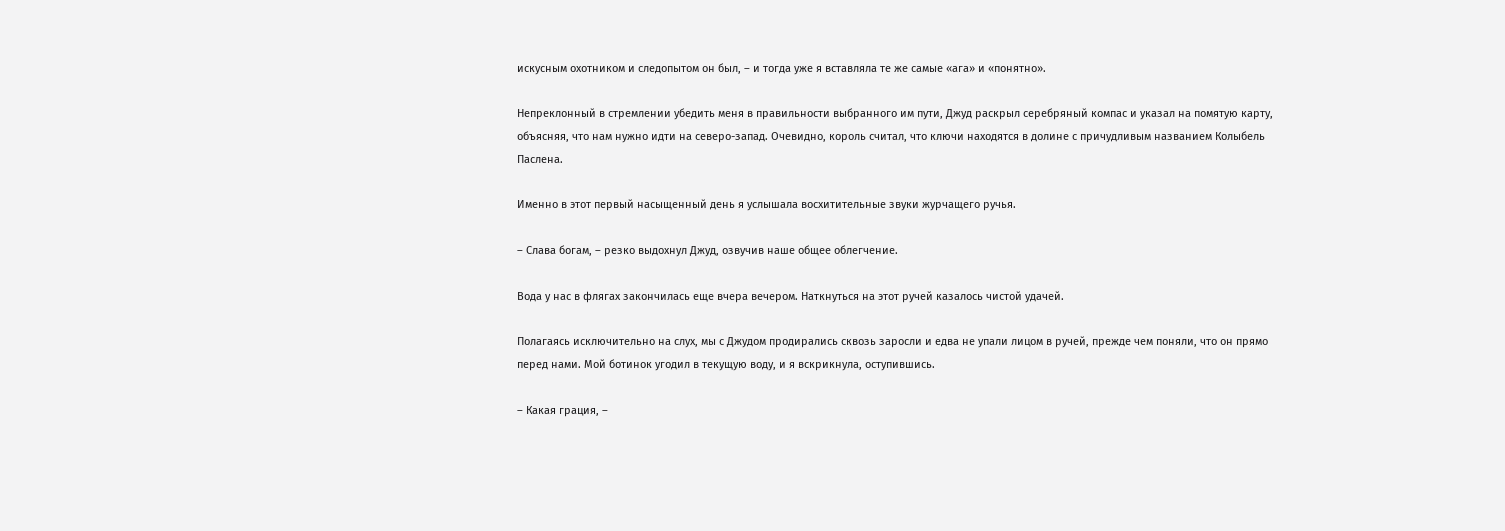искусным охотником и следопытом он был, – и тогда уже я вставляла те же самые «ага» и «понятно».

Непреклонный в стремлении убедить меня в правильности выбранного им пути, Джуд раскрыл серебряный компас и указал на помятую карту, объясняя, что нам нужно идти на северо-запад. Очевидно, король считал, что ключи находятся в долине с причудливым названием Колыбель Паслена.

Именно в этот первый насыщенный день я услышала восхитительные звуки журчащего ручья.

– Слава богам, – резко выдохнул Джуд, озвучив наше общее облегчение.

Вода у нас в флягах закончилась еще вчера вечером. Наткнуться на этот ручей казалось чистой удачей.

Полагаясь исключительно на слух, мы с Джудом продирались сквозь заросли и едва не упали лицом в ручей, прежде чем поняли, что он прямо перед нами. Мой ботинок угодил в текущую воду, и я вскрикнула, оступившись.

– Какая грация, –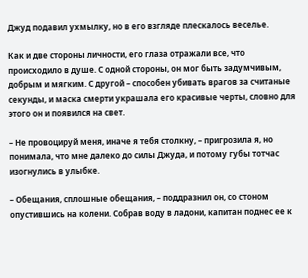Джуд подавил ухмылку, но в его взгляде плескалось веселье.

Как и две стороны личности, его глаза отражали все, что происходило в душе. С одной стороны, он мог быть задумчивым, добрым и мягким. С другой – способен убивать врагов за считаные секунды, и маска смерти украшала его красивые черты, словно для этого он и появился на свет.

– Не провоцируй меня, иначе я тебя столкну, – пригрозила я, но понимала, что мне далеко до силы Джуда, и потому губы тотчас изогнулись в улыбке.

– Обещания, сплошные обещания, – поддразнил он, со стоном опустившись на колени. Собрав воду в ладони, капитан поднес ее к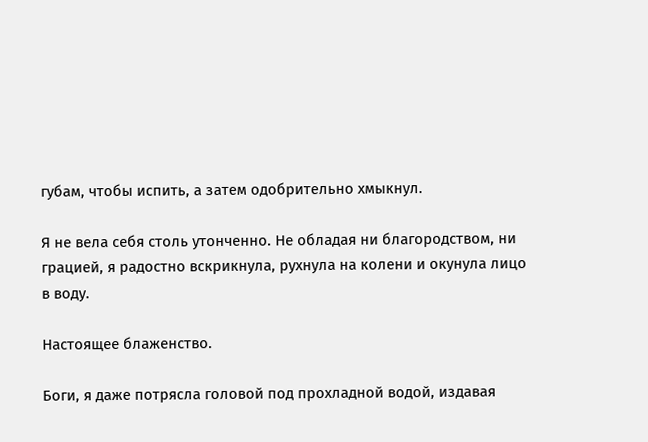губам, чтобы испить, а затем одобрительно хмыкнул.

Я не вела себя столь утонченно. Не обладая ни благородством, ни грацией, я радостно вскрикнула, рухнула на колени и окунула лицо в воду.

Настоящее блаженство.

Боги, я даже потрясла головой под прохладной водой, издавая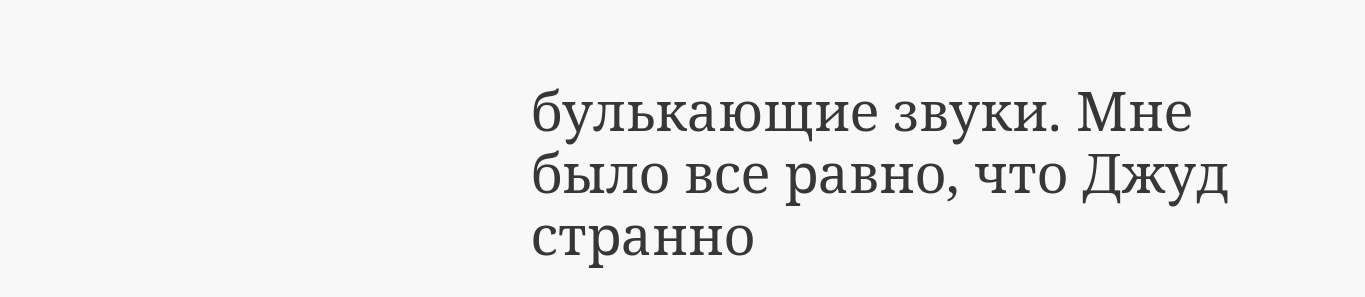булькающие звуки. Мне было все равно, что Джуд странно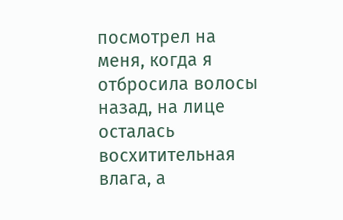посмотрел на меня, когда я отбросила волосы назад, на лице осталась восхитительная влага, а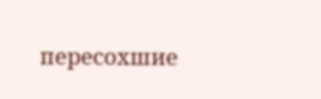пересохшие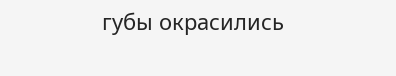губы окрасились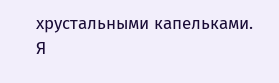хрустальными капельками. Я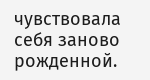чувствовала себя заново рожденной.